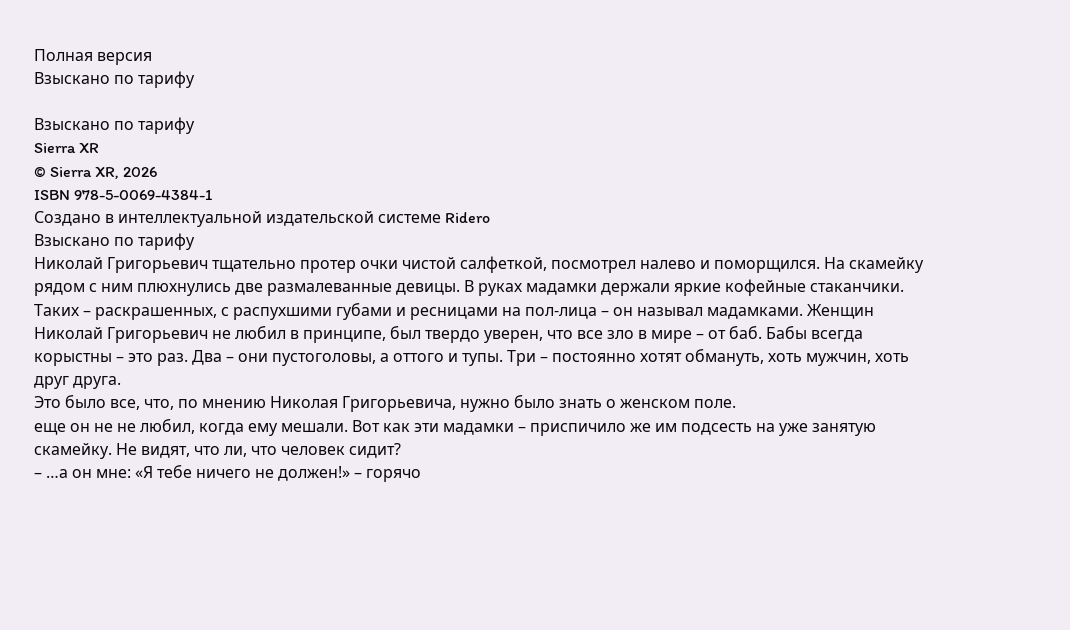Полная версия
Взыскано по тарифу

Взыскано по тарифу
Sierra XR
© Sierra XR, 2026
ISBN 978-5-0069-4384-1
Создано в интеллектуальной издательской системе Ridero
Взыскано по тарифу
Николай Григорьевич тщательно протер очки чистой салфеткой, посмотрел налево и поморщился. На скамейку рядом с ним плюхнулись две размалеванные девицы. В руках мадамки держали яркие кофейные стаканчики.
Таких – раскрашенных, с распухшими губами и ресницами на пол-лица – он называл мадамками. Женщин Николай Григорьевич не любил в принципе, был твердо уверен, что все зло в мире – от баб. Бабы всегда корыстны – это раз. Два – они пустоголовы, а оттого и тупы. Три – постоянно хотят обмануть, хоть мужчин, хоть друг друга.
Это было все, что, по мнению Николая Григорьевича, нужно было знать о женском поле.
еще он не не любил, когда ему мешали. Вот как эти мадамки – приспичило же им подсесть на уже занятую скамейку. Не видят, что ли, что человек сидит?
– …а он мне: «Я тебе ничего не должен!» – горячо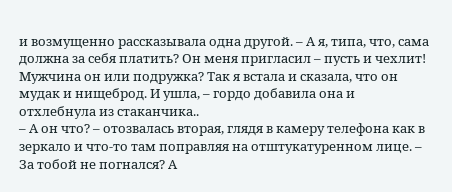и возмущенно рассказывала одна другой. – А я, типа, что, сама должна за себя платить? Он меня пригласил – пусть и чехлит! Мужчина он или подружка? Так я встала и сказала, что он мудак и нищеброд. И ушла, – гордо добавила она и отхлебнула из стаканчика..
– А он что? – отозвалась вторая, глядя в камеру телефона как в зеркало и что-то там поправляя на отштукатуренном лице. – За тобой не погнался? А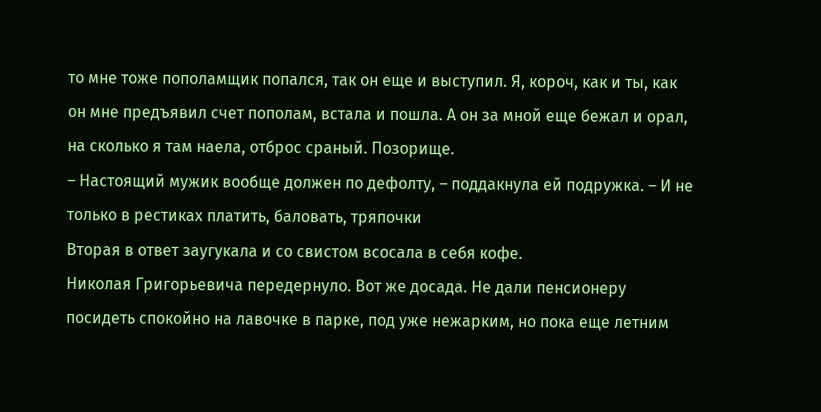то мне тоже пополамщик попался, так он еще и выступил. Я, короч, как и ты, как он мне предъявил счет пополам, встала и пошла. А он за мной еще бежал и орал, на сколько я там наела, отброс сраный. Позорище.
– Настоящий мужик вообще должен по дефолту, – поддакнула ей подружка. – И не только в рестиках платить, баловать, тряпочки
Вторая в ответ заугукала и со свистом всосала в себя кофе.
Николая Григорьевича передернуло. Вот же досада. Не дали пенсионеру посидеть спокойно на лавочке в парке, под уже нежарким, но пока еще летним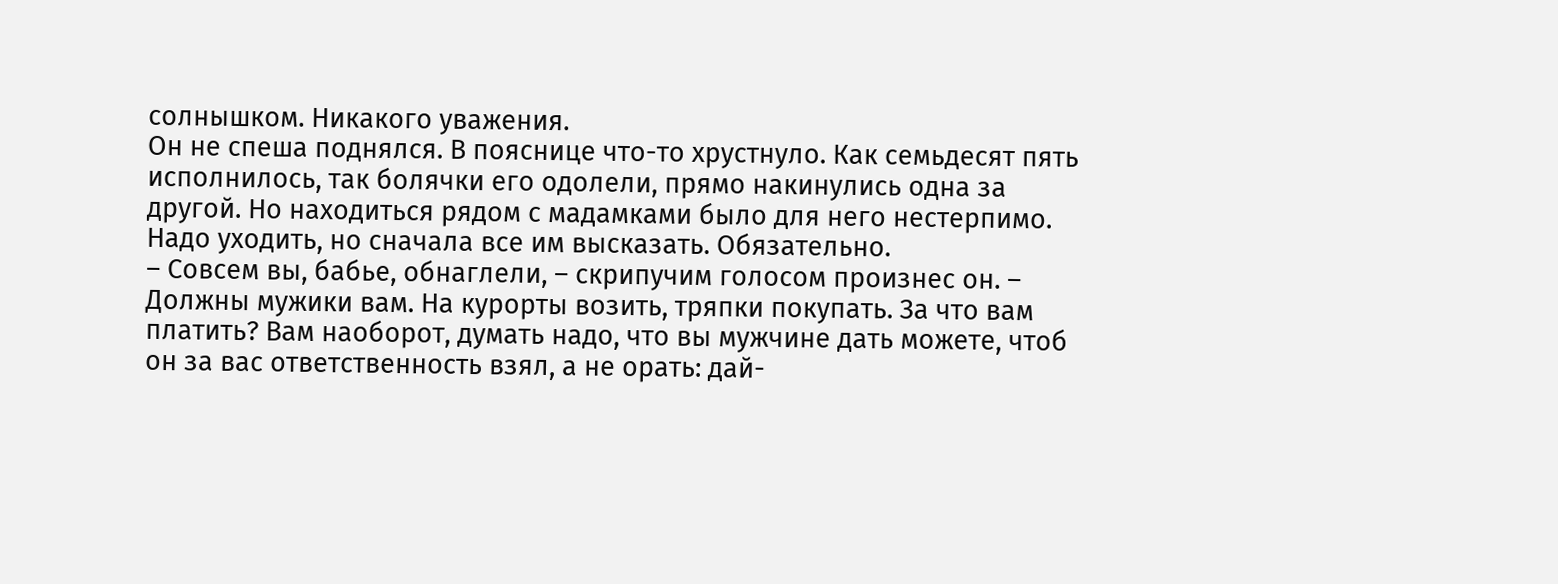солнышком. Никакого уважения.
Он не спеша поднялся. В пояснице что-то хрустнуло. Как семьдесят пять исполнилось, так болячки его одолели, прямо накинулись одна за другой. Но находиться рядом с мадамками было для него нестерпимо. Надо уходить, но сначала все им высказать. Обязательно.
– Совсем вы, бабье, обнаглели, – скрипучим голосом произнес он. – Должны мужики вам. На курорты возить, тряпки покупать. За что вам платить? Вам наоборот, думать надо, что вы мужчине дать можете, чтоб он за вас ответственность взял, а не орать: дай-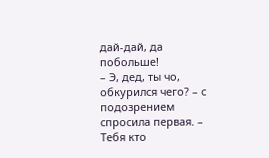дай-дай, да побольше!
– Э, дед, ты чо, обкурился чего? – с подозрением спросила первая. – Тебя кто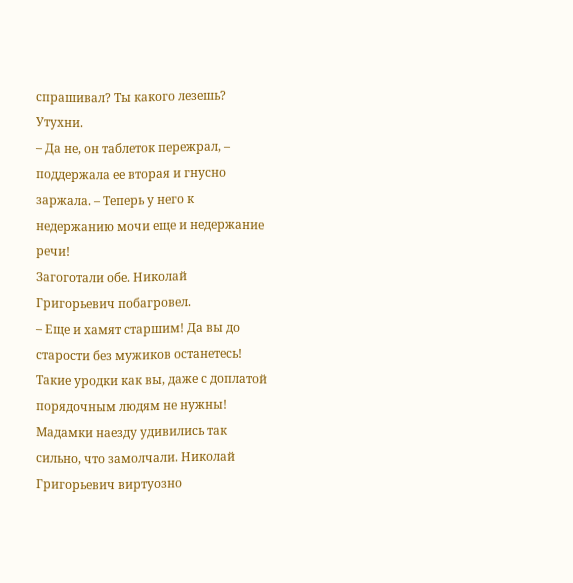спрашивал? Ты какого лезешь? Утухни.
– Да не, он таблеток пережрал, – поддержала ее вторая и гнусно заржала. – Теперь у него к недержанию мочи еще и недержание речи!
Загоготали обе. Николай Григорьевич побагровел.
– Еще и хамят старшим! Да вы до старости без мужиков останетесь! Такие уродки как вы, даже с доплатой порядочным людям не нужны!
Мадамки наезду удивились так сильно, что замолчали. Николай Григорьевич виртуозно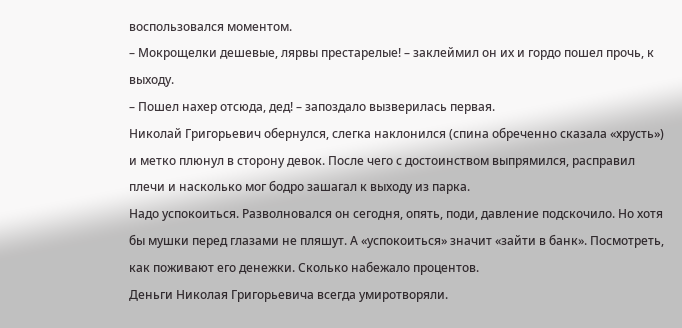воспользовался моментом.
– Мокрощелки дешевые, лярвы престарелые! – заклеймил он их и гордо пошел прочь, к выходу.
– Пошел нахер отсюда, дед! – запоздало вызверилась первая.
Николай Григорьевич обернулся, слегка наклонился (спина обреченно сказала «хрусть») и метко плюнул в сторону девок. После чего с достоинством выпрямился, расправил плечи и насколько мог бодро зашагал к выходу из парка.
Надо успокоиться. Разволновался он сегодня, опять, поди, давление подскочило. Но хотя бы мушки перед глазами не пляшут. А «успокоиться» значит «зайти в банк». Посмотреть, как поживают его денежки. Сколько набежало процентов.
Деньги Николая Григорьевича всегда умиротворяли.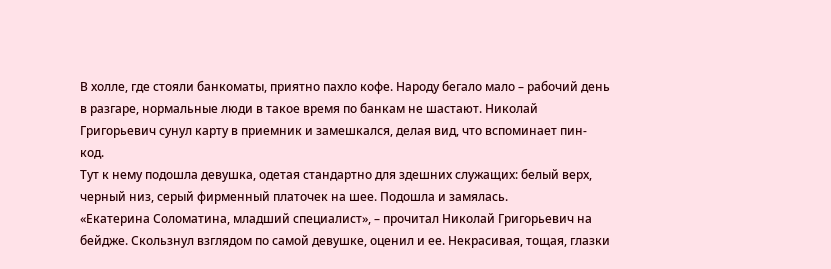В холле, где стояли банкоматы, приятно пахло кофе. Народу бегало мало – рабочий день в разгаре, нормальные люди в такое время по банкам не шастают. Николай Григорьевич сунул карту в приемник и замешкался, делая вид, что вспоминает пин-код.
Тут к нему подошла девушка, одетая стандартно для здешних служащих: белый верх, черный низ, серый фирменный платочек на шее. Подошла и замялась.
«Екатерина Соломатина, младший специалист», – прочитал Николай Григорьевич на бейдже. Скользнул взглядом по самой девушке, оценил и ее. Некрасивая, тощая, глазки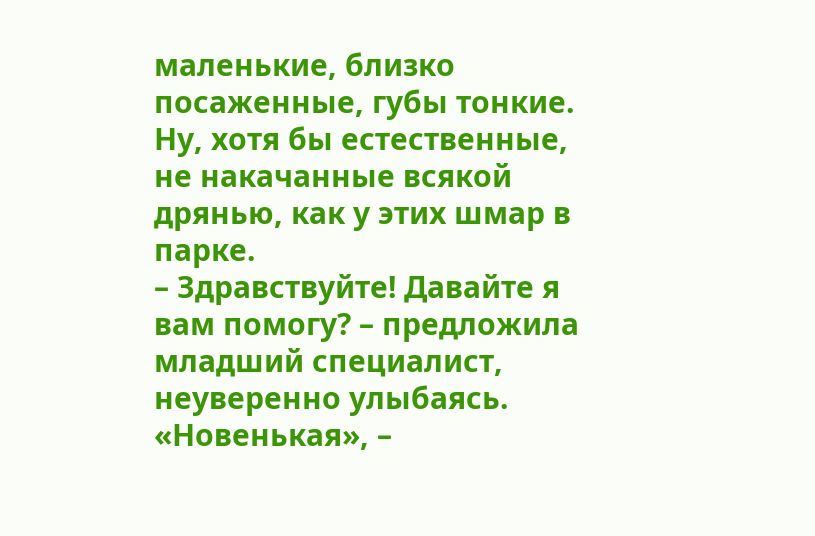маленькие, близко посаженные, губы тонкие. Ну, хотя бы естественные, не накачанные всякой дрянью, как у этих шмар в парке.
– Здравствуйте! Давайте я вам помогу? – предложила младший специалист, неуверенно улыбаясь.
«Новенькая», –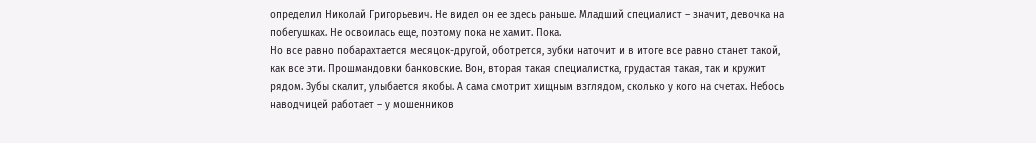определил Николай Григорьевич. Не видел он ее здесь раньше. Младший специалист – значит, девочка на побегушках. Не освоилась еще, поэтому пока не хамит. Пока.
Но все равно побарахтается месяцок-другой, оботрется, зубки наточит и в итоге все равно станет такой, как все эти. Прошмандовки банковские. Вон, вторая такая специалистка, грудастая такая, так и кружит рядом. Зубы скалит, улыбается якобы. А сама смотрит хищным взглядом, сколько у кого на счетах. Небось наводчицей работает – у мошенников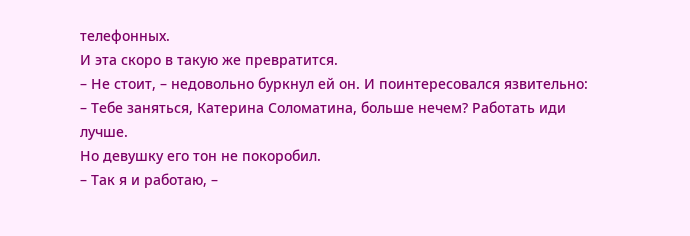телефонных.
И эта скоро в такую же превратится.
– Не стоит, – недовольно буркнул ей он. И поинтересовался язвительно:
– Тебе заняться, Катерина Соломатина, больше нечем? Работать иди лучше.
Но девушку его тон не покоробил.
– Так я и работаю, –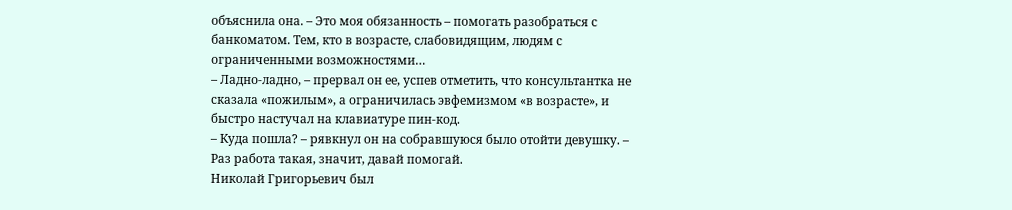объяснила она. – Это моя обязанность – помогать разобраться с банкоматом. Тем, кто в возрасте, слабовидящим, людям с ограниченными возможностями…
– Ладно-ладно, – прервал он ее, успев отметить, что консультантка не сказала «пожилым», а ограничилась эвфемизмом «в возрасте», и быстро настучал на клавиатуре пин-код.
– Куда пошла? – рявкнул он на собравшуюся было отойти девушку. – Раз работа такая, значит, давай помогай.
Николай Григорьевич был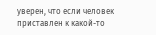уверен, что если человек приставлен к какой-то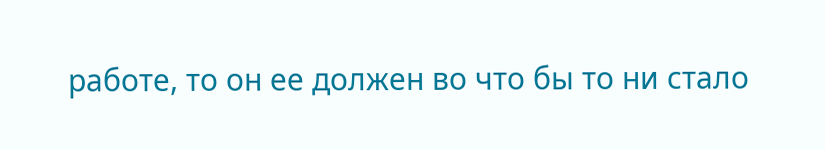работе, то он ее должен во что бы то ни стало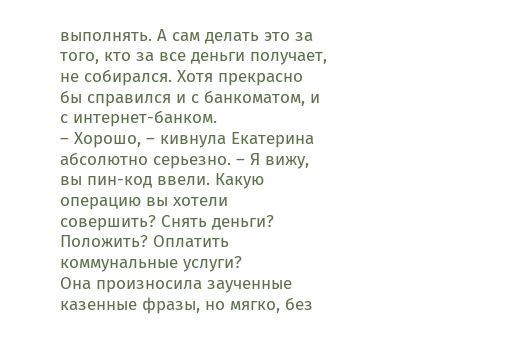выполнять. А сам делать это за того, кто за все деньги получает, не собирался. Хотя прекрасно бы справился и с банкоматом, и с интернет-банком.
– Хорошо, – кивнула Екатерина абсолютно серьезно. – Я вижу, вы пин-код ввели. Какую операцию вы хотели совершить? Снять деньги? Положить? Оплатить коммунальные услуги?
Она произносила заученные казенные фразы, но мягко, без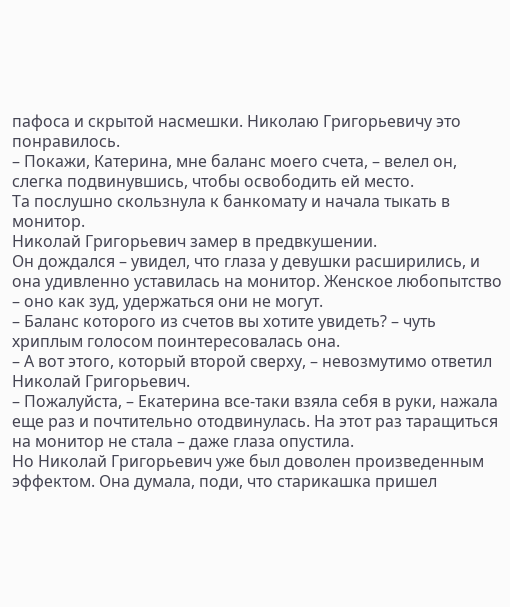пафоса и скрытой насмешки. Николаю Григорьевичу это понравилось.
– Покажи, Катерина, мне баланс моего счета, – велел он, слегка подвинувшись, чтобы освободить ей место.
Та послушно скользнула к банкомату и начала тыкать в монитор.
Николай Григорьевич замер в предвкушении.
Он дождался – увидел, что глаза у девушки расширились, и она удивленно уставилась на монитор. Женское любопытство – оно как зуд, удержаться они не могут.
– Баланс которого из счетов вы хотите увидеть? – чуть хриплым голосом поинтересовалась она.
– А вот этого, который второй сверху, – невозмутимо ответил Николай Григорьевич.
– Пожалуйста, – Екатерина все-таки взяла себя в руки, нажала еще раз и почтительно отодвинулась. На этот раз таращиться на монитор не стала – даже глаза опустила.
Но Николай Григорьевич уже был доволен произведенным эффектом. Она думала, поди, что старикашка пришел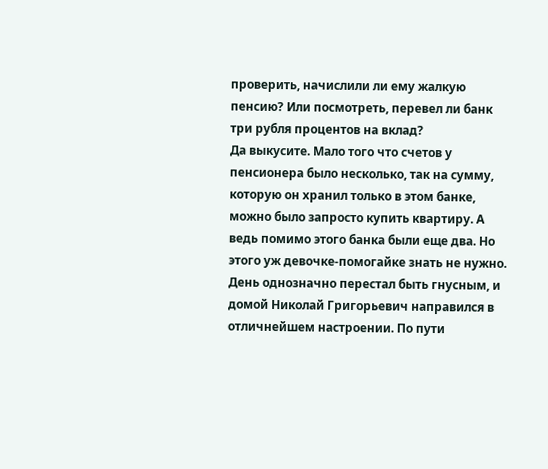проверить, начислили ли ему жалкую пенсию? Или посмотреть, перевел ли банк три рубля процентов на вклад?
Да выкусите. Мало того что счетов у пенсионера было несколько, так на сумму, которую он хранил только в этом банке, можно было запросто купить квартиру. А ведь помимо этого банка были еще два. Но этого уж девочке-помогайке знать не нужно.
День однозначно перестал быть гнусным, и домой Николай Григорьевич направился в отличнейшем настроении. По пути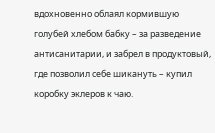вдохновенно облаял кормившую голубей хлебом бабку – за разведение антисанитарии, и забрел в продуктовый, где позволил себе шикануть – купил коробку эклеров к чаю.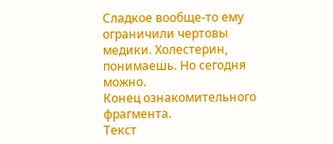Сладкое вообще-то ему ограничили чертовы медики. Холестерин, понимаешь. Но сегодня можно.
Конец ознакомительного фрагмента.
Текст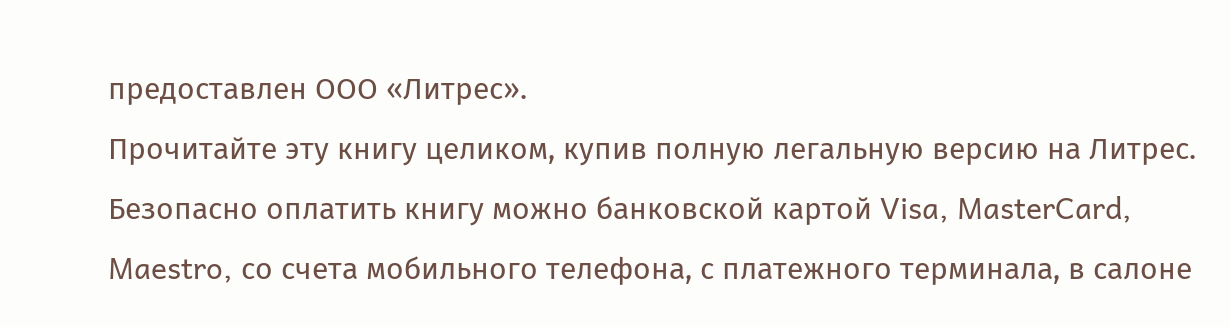предоставлен ООО «Литрес».
Прочитайте эту книгу целиком, купив полную легальную версию на Литрес.
Безопасно оплатить книгу можно банковской картой Visa, MasterCard, Maestro, со счета мобильного телефона, с платежного терминала, в салоне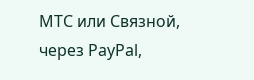МТС или Связной, через PayPal,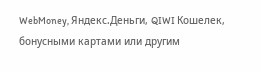WebMoney, Яндекс.Деньги, QIWI Кошелек, бонусными картами или другим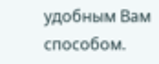удобным Вам способом.